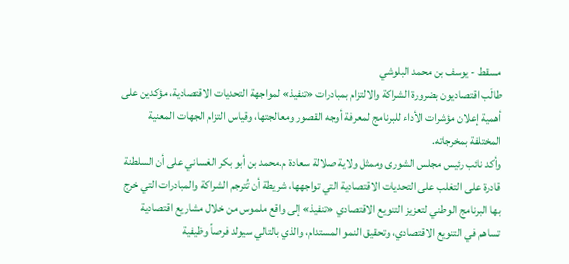مسقط - يوسف بن محمد البلوشي
طالَب اقتصاديون بضرورة الشراكة والالتزام بمبادرات «تنفيذ» لمواجهة التحديات الاقتصادية، مؤكدين على أهمية إعلان مؤشرات الأداء للبرنامج لمعرفة أوجه القصور ومعالجتها، وقياس التزام الجهات المعنية المختلفة بمخرجاته.
وأكد نائب رئيس مجلس الشورى وممثل ولاية صلالة سعادة م.محمد بن أبو بكر الغساني على أن السلطنة قادرة على التغلب على التحديات الاقتصادية التي تواجهها، شريطة أن تُترجم الشراكة والمبادرات التي خرج بها البرنامج الوطني لتعزيز التنويع الاقتصادي «تنفيذ» إلى واقع ملموس من خلال مشاريع اقتصادية تساهم في التنويع الاقتصادي، وتحقيق النمو المستدام، والذي بالتالي سيولد فرصاً وظيفية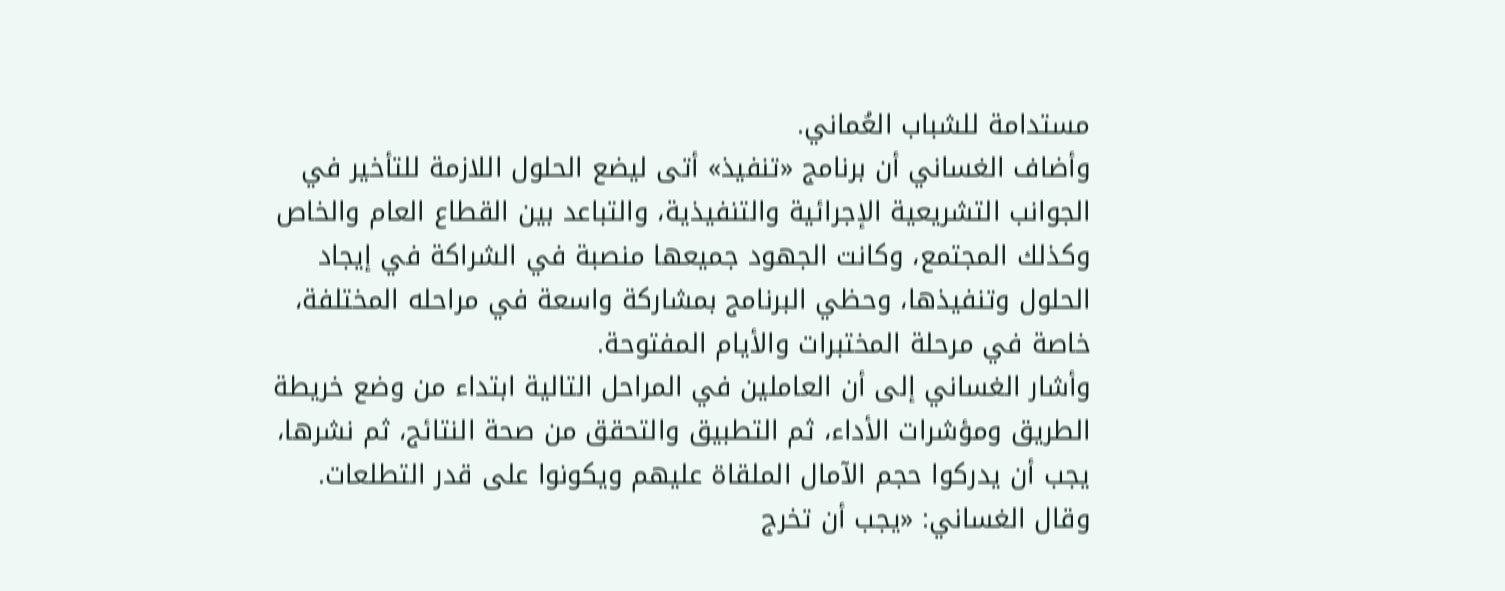مستدامة للشباب العُماني.
وأضاف الغساني أن برنامج «تنفيذ» أتى ليضع الحلول اللازمة للتأخير في الجوانب التشريعية الإجرائية والتنفيذية، والتباعد بين القطاع العام والخاص وكذلك المجتمع، وكانت الجهود جميعها منصبة في الشراكة في إيجاد الحلول وتنفيذها، وحظي البرنامج بمشاركة واسعة في مراحله المختلفة، خاصة في مرحلة المختبرات والأيام المفتوحة.
وأشار الغساني إلى أن العاملين في المراحل التالية ابتداء من وضع خريطة الطريق ومؤشرات الأداء، ثم التطبيق والتحقق من صحة النتائج، ثم نشرها، يجب أن يدركوا حجم الآمال الملقاة عليهم ويكونوا على قدر التطلعات.
وقال الغساني: «يجب أن تخرج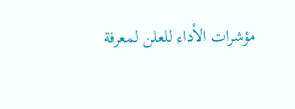مؤشرات الأداء للعلن لمعرفة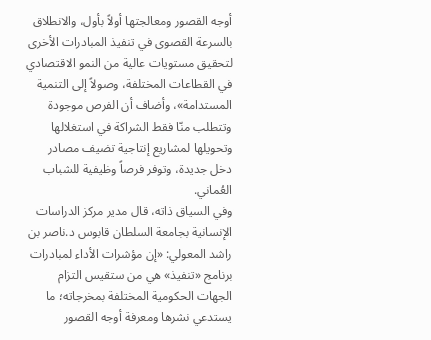أوجه القصور ومعالجتها أولاً بأول، والانطلاق بالسرعة القصوى في تنفيذ المبادرات الأخرى لتحقيق مستويات عالية من النمو الاقتصادي في القطاعات المختلفة، وصولاً إلى التنمية المستدامة»، وأضاف أن الفرص موجودة وتتطلب منّا فقط الشراكة في استغلالها وتحويلها لمشاريع إنتاجية تضيف مصادر دخل جديدة، وتوفر فرصاً وظيفية للشباب العُماني.
وفي السياق ذاته، قال مدير مركز الدراسات الإنسانية بجامعة السلطان قابوس د.ناصر بن راشد المعولي: «إن مؤشرات الأداء لمبادرات برنامج «تنفيذ» هي من ستقيس التزام الجهات الحكومية المختلفة بمخرجاته؛ ما يستدعي نشرها ومعرفة أوجه القصور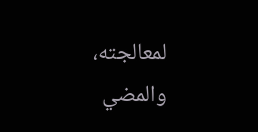لمعالجته، والمضي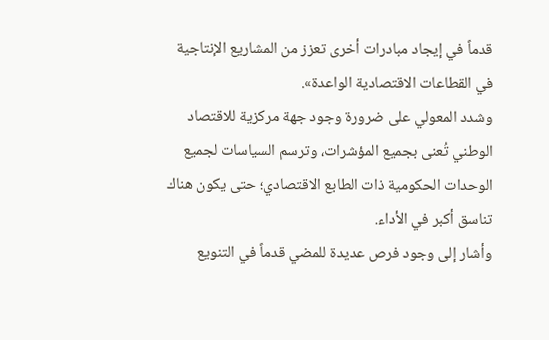قدماً في إيجاد مبادرات أخرى تعزز من المشاريع الإنتاجية في القطاعات الاقتصادية الواعدة».
وشدد المعولي على ضرورة وجود جهة مركزية للاقتصاد الوطني تُعنى بجميع المؤشرات، وترسم السياسات لجميع الوحدات الحكومية ذات الطابع الاقتصادي؛ حتى يكون هناك تناسق أكبر في الأداء.
وأشار إلى وجود فرص عديدة للمضي قدماً في التنويع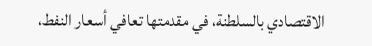الاقتصادي بالسلطنة، في مقدمتها تعافي أسعار النفط،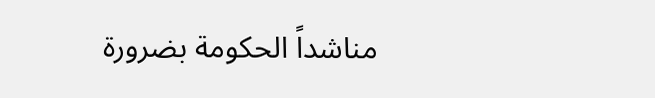مناشداً الحكومة بضرورة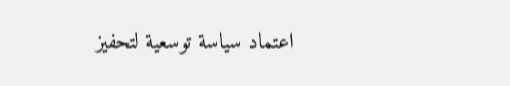اعتماد سياسة توسعية لتحفيز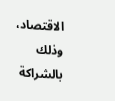الاقتصاد، وذلك بالشراكة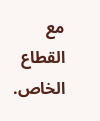مع القطاع الخاص.